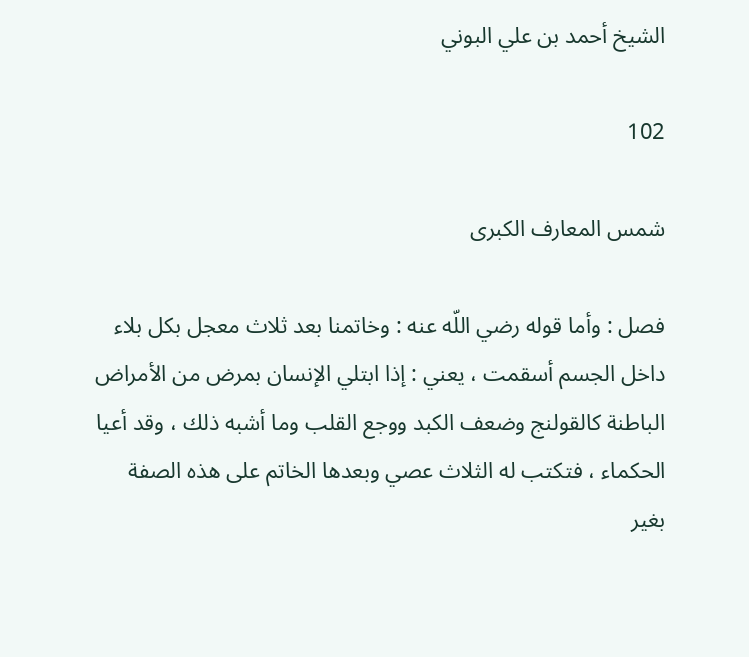الشيخ أحمد بن علي البوني

102

شمس المعارف الكبرى

فصل : وأما قوله رضي اللّه عنه : وخاتمنا بعد ثلاث معجل بكل بلاء داخل الجسم أسقمت ، يعني : إذا ابتلي الإنسان بمرض من الأمراض الباطنة كالقولنج وضعف الكبد ووجع القلب وما أشبه ذلك ، وقد أعيا الحكماء ، فتكتب له الثلاث عصي وبعدها الخاتم على هذه الصفة بغير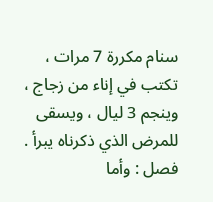سنام مكررة 7 مرات ، تكتب في إناء من زجاج ، وينجم 3 ليال ، ويسقى للمرض الذي ذكرناه يبرأ . فصل : وأما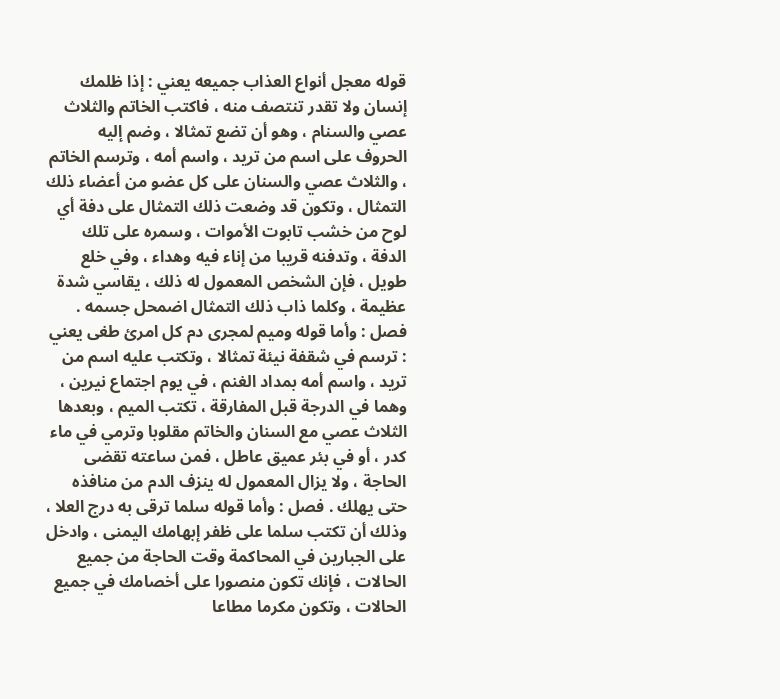قوله معجل أنواع العذاب جميعه يعني : إذا ظلمك إنسان ولا تقدر تنتصف منه ، فاكتب الخاتم والثلاث عصي والسنام ، وهو أن تضع تمثالا ، وضم إليه الحروف على اسم من تريد ، واسم أمه ، وترسم الخاتم ، والثلاث عصي والسنان على كل عضو من أعضاء ذلك التمثال ، وتكون قد وضعت ذلك التمثال على دفة أي لوح من خشب تابوت الأموات ، وسمره على تلك الدفة ، وتدفنه قريبا من إناء فيه وهداء ، وفي خلع طويل ، فإن الشخص المعمول له ذلك ، يقاسي شدة عظيمة ، وكلما ذاب ذلك التمثال اضمحل جسمه . فصل : وأما قوله وميم لمجرى دم كل امرئ طغى يعني : ترسم في شقفة نيئة تمثالا ، وتكتب عليه اسم من تريد ، واسم أمه بمداد الغنم ، في يوم اجتماع نيرين ، وهما في الدرجة قبل المفارقة ، تكتب الميم ، وبعدها الثلاث عصي مع السنان والخاتم مقلوبا وترمي في ماء كدر ، أو في بئر عميق عاطل ، فمن ساعته تقضى الحاجة ، ولا يزال المعمول له ينزف الدم من منافذه حتى يهلك . فصل : وأما قوله سلما ترقى به درج العلا ، وذلك أن تكتب سلما على ظفر إبهامك اليمنى ، وادخل على الجبارين في المحاكمة وقت الحاجة من جميع الحالات ، فإنك تكون منصورا على أخصامك في جميع الحالات ، وتكون مكرما مطاعا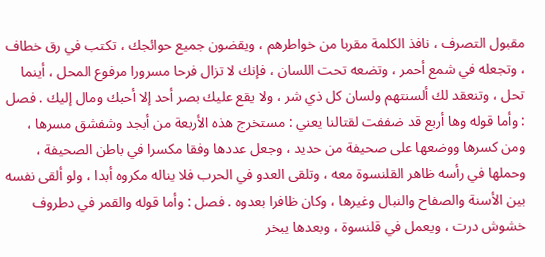مقبول التصرف ، نافذ الكلمة مقربا من خواطرهم ، ويقضون جميع حوائجك ، تكتب في رق خطاف ، وتجعله في شمع أحمر ، وتضعه تحت اللسان ، فإنك لا تزال فرحا مسرورا مرفوع المحل ، أينما تحل ، وتنعقد لك ألسنتهم ولسان كل ذي شر ، ولا يقع عليك بصر أحد إلا أحبك ومال إليك . فصل : وأما قوله وها أربع قد ضففت لقتالنا يعني : مستخرج هذه الأربعة من أبجد وشفشق مسرها ، ومن كسرها ووضعها على صحيفة من حديد ، وجعل عددها وفقا مكسرا في باطن الصحيفة ، وحملها في رأسه ظاهر القلنسوة معه ، وتلقى العدو في الحرب فلا يناله مكروه أبدا ، ولو ألقى نفسه بين الأسنة والصفاح والنبال وغيرها ، وكان ظافرا بعدوه . فصل : وأما قوله والقمر في دطروف خشوش درت ، ويعمل في قلنسوة ، وبعدها يبخر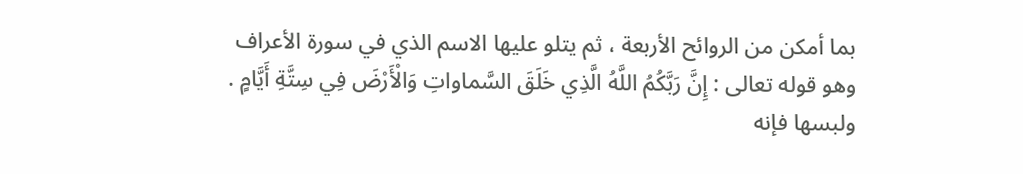بما أمكن من الروائح الأربعة ، ثم يتلو عليها الاسم الذي في سورة الأعراف وهو قوله تعالى : إِنَّ رَبَّكُمُ اللَّهُ الَّذِي خَلَقَ السَّماواتِ وَالْأَرْضَ فِي سِتَّةِ أَيَّامٍ . ولبسها فإنه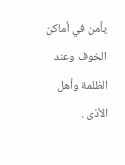يأمن في أماكن الخوف وعند الظلمة وأهل الأذى .